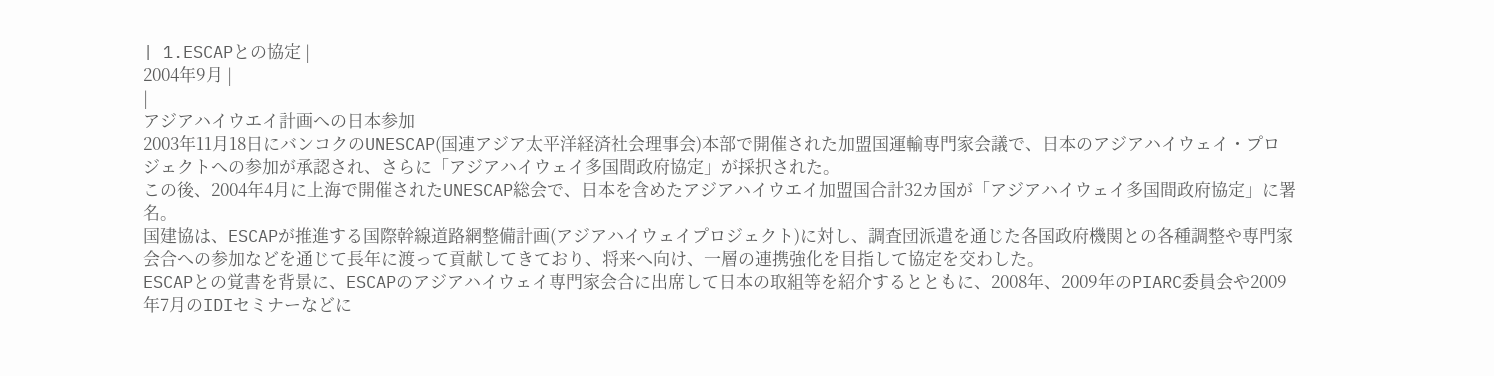| 1.ESCAPとの協定 |
2004年9月 |
|
アジアハイウエイ計画への日本参加
2003年11月18日にバンコクのUNESCAP(国連アジア太平洋経済社会理事会)本部で開催された加盟国運輸専門家会議で、日本のアジアハイウェイ・プロジェクトへの参加が承認され、さらに「アジアハイウェイ多国間政府協定」が採択された。
この後、2004年4月に上海で開催されたUNESCAP総会で、日本を含めたアジアハイウエイ加盟国合計32カ国が「アジアハイウェイ多国間政府協定」に署名。
国建協は、ESCAPが推進する国際幹線道路網整備計画(アジアハイウェイプロジェクト)に対し、調査団派遣を通じた各国政府機関との各種調整や専門家会合への参加などを通じて長年に渡って貢献してきており、将来へ向け、一層の連携強化を目指して協定を交わした。
ESCAPとの覚書を背景に、ESCAPのアジアハイウェイ専門家会合に出席して日本の取組等を紹介するとともに、2008年、2009年のPIARC委員会や2009年7月のIDIセミナーなどに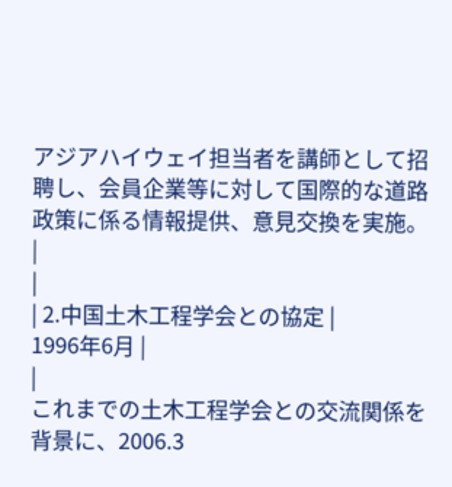アジアハイウェイ担当者を講師として招聘し、会員企業等に対して国際的な道路政策に係る情報提供、意見交換を実施。
|
|
| 2.中国土木工程学会との協定 |
1996年6月 |
|
これまでの土木工程学会との交流関係を背景に、2006.3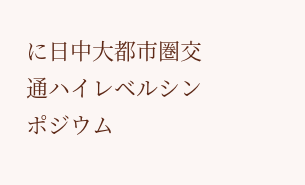に日中大都市圏交通ハイレベルシンポジウム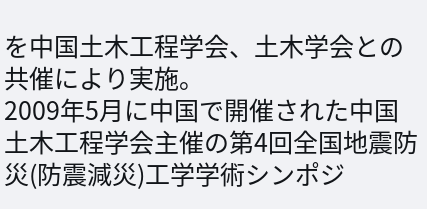を中国土木工程学会、土木学会との共催により実施。
2009年5月に中国で開催された中国土木工程学会主催の第4回全国地震防災(防震減災)工学学術シンポジ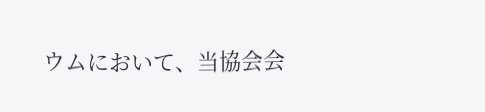ウムにおいて、当協会会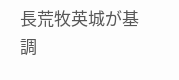長荒牧英城が基調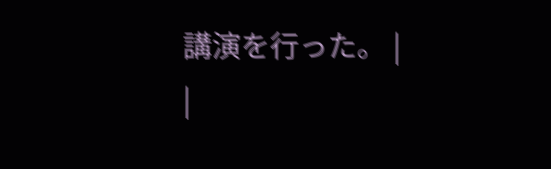講演を行った。 |
|